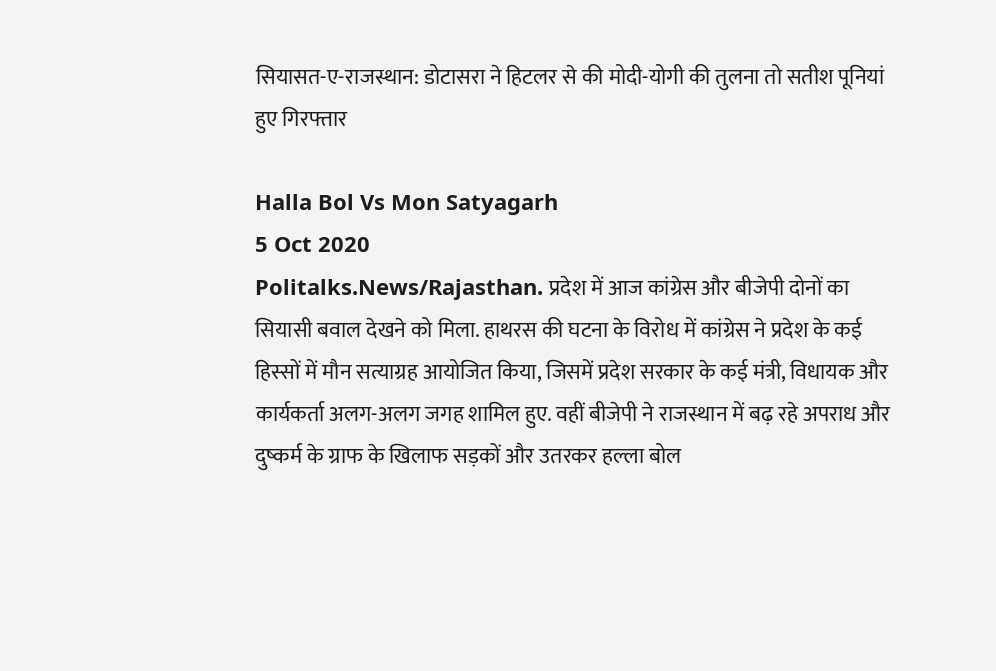सियासत-ए-राजस्थान: डोटासरा ने हिटलर से की मोदी-योगी की तुलना तो सतीश पूनियां हुए गिरफ्तार

Halla Bol Vs Mon Satyagarh
5 Oct 2020
Politalks.News/Rajasthan. प्रदेश में आज कांग्रेस और बीजेपी दोनों का सियासी बवाल देखने को मिला. हाथरस की घटना के विरोध में कांग्रेस ने प्रदेश के कई हिस्सों में मौन सत्याग्रह आयोजित किया, जिसमें प्रदेश सरकार के कई मंत्री, विधायक और कार्यकर्ता अलग-अलग जगह शामिल हुए. वहीं बीजेपी ने राजस्थान में बढ़ रहे अपराध और दुष्कर्म के ग्राफ के खिलाफ सड़कों और उतरकर हल्ला बोल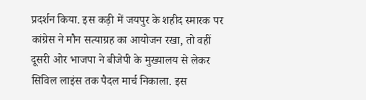प्रदर्शन किया. इस कड़ी में जयपुर के शहीद स्मारक पर कांग्रेस ने मौन सत्याग्रह का आयोजन रखा, तो वहीं दूसरी ओर भाजपा ने बीजेपी के मुख्यालय से लेकर सिविल लाइंस तक पैदल मार्च निकाला. इस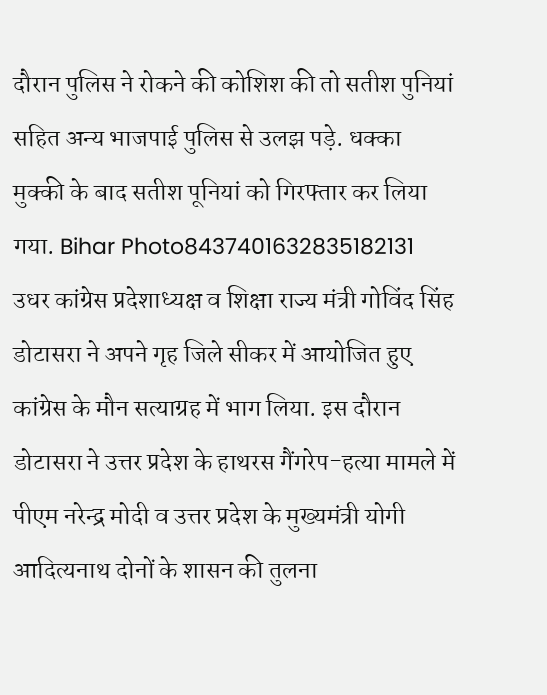दौरान पुलिस ने रोकने की कोशिश की तो सतीश पुनियां सहित अन्य भाजपाई पुलिस से उलझ पड़े. धक्का मुक्की के बाद सतीश पूनियां को गिरफ्तार कर लिया गया. Bihar Photo8437401632835182131 उधर कांग्रेस प्रदेशाध्यक्ष व शिक्षा राज्य मंत्री गोविंद सिंह डोटासरा ने अपने गृह जिले सीकर में आयोजित हुए कांग्रेस के मौन सत्याग्रह में भाग लिया. इस दौरान डोटासरा ने उत्तर प्रदेश के हाथरस गैंगरेप-हत्या मामले में पीएम नरेन्द्र मोदी व उत्तर प्रदेश के मुख्यमंत्री योगी आदित्यनाथ दोनों के शासन की तुलना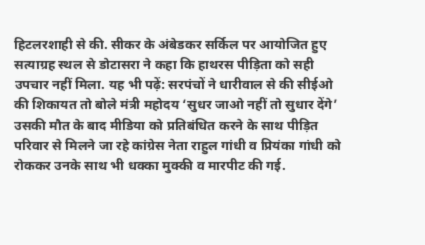हिटलरशाही से की. सीकर के अंबेडकर सर्किल पर आयोजित हुए सत्याग्रह स्थल से डोटासरा ने कहा कि हाथरस पीड़िता को सही उपचार नहीं मिला. यह भी पढ़ें: सरपंचों ने धारीवाल से की सीईओ की शिकायत तो बोले मंत्री महोदय ‘सुधर जाओ नहीं तो सुधार देंगे’ उसकी मौत के बाद मीडिया को प्रतिबंधित करने के साथ पीड़ित परिवार से मिलने जा रहे कांग्रेस नेता राहुल गांधी व प्रियंका गांधी को रोककर उनके साथ भी धक्का मुक्की व मारपीट की गई.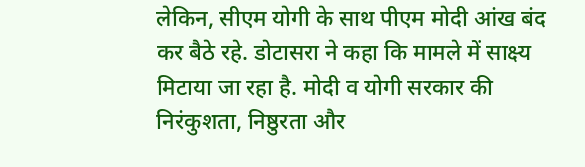लेकिन, सीएम योगी के साथ पीएम मोदी आंख बंद कर बैठे रहे. डोटासरा ने कहा कि मामले में साक्ष्य मिटाया जा रहा है. मोदी व योगी सरकार की निरंकुशता, निष्ठुरता और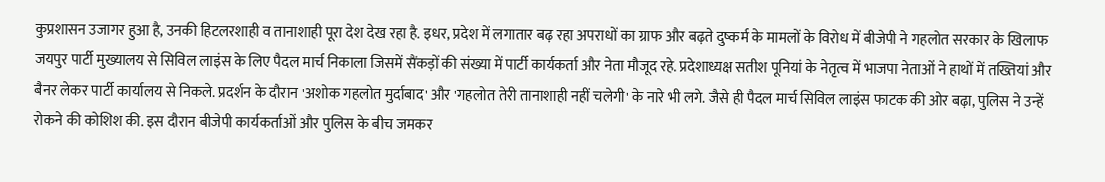कुप्रशासन उजागर हुआ है, उनकी हिटलरशाही व तानाशाही पूरा देश देख रहा है. इधर, प्रदेश में लगातार बढ़ रहा अपराधों का ग्राफ और बढ़ते दुष्कर्म के मामलों के विरोध में बीजेपी ने गहलोत सरकार के खिलाफ जयपुर पार्टी मुख्यालय से सिविल लाइंस के लिए पैदल मार्च निकाला जिसमें सैंकड़ों की संख्या में पार्टी कार्यकर्ता और नेता मौजूद रहे. प्रदेशाध्यक्ष सतीश पूनियां के नेतृत्व में भाजपा नेताओं ने हाथों में तख्तियां और बैनर लेकर पार्टी कार्यालय से निकले. प्रदर्शन के दौरान 'अशोक गहलोत मुर्दाबाद' और 'गहलोत तेरी तानाशाही नहीं चलेगी' के नारे भी लगे. जैसे ही पैदल मार्च सिविल लाइंस फाटक की ओर बढ़ा, पुलिस ने उन्हें रोकने की कोशिश की. इस दौरान बीजेपी कार्यकर्ताओं और पुलिस के बीच जमकर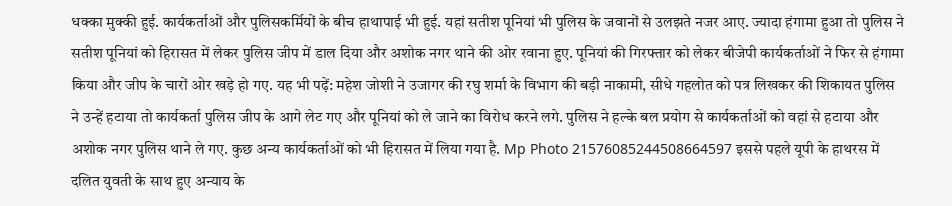धक्का मुक्की हुई. कार्यकर्ताओं और पुलिसकर्मियों के बीच हाथापाई भी हुई. यहां सतीश पूनियां भी पुलिस के जवानों से उलझते नजर आए. ज्यादा हंगामा हुआ तो पुलिस ने सतीश पूनियां को हिरासत में लेकर पुलिस जीप में डाल दिया और अशोक नगर थाने की ओर रवाना हुए. पूनियां की गिरफ्तार को लेकर बीजेपी कार्यकर्ताओं ने फिर से हंगामा किया और जीप के चारों ओर खड़े हो गए. यह भी पढ़ें: महेश जोशी ने उजागर की रघु शर्मा के विभाग की बड़ी नाकामी, सीधे गहलोत को पत्र लिखकर की शिकायत पुलिस ने उन्हें हटाया तो कार्यकर्ता पुलिस जीप के आगे लेट गए और पूनियां को ले जाने का विरोध करने लगे. पुलिस ने हल्के बल प्रयोग से कार्यकर्ताओं को वहां से हटाया और अशोक नगर पुलिस थाने ले गए. कुछ अन्य कार्यकर्ताओं को भी हिरासत में लिया गया है. Mp Photo 21576085244508664597 इससे पहले यूपी के हाथरस में दलित युवती के साथ हुए अन्याय के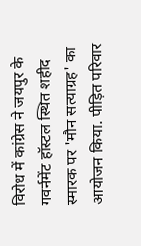विरोध में कांग्रेस ने जयपुर के गवर्नमेंट हॉस्टल स्थित शहीद स्मारक पर 'मौन सत्याग्रह' का आयोजन किया. पीड़ित परिवार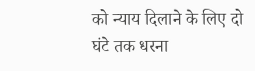को न्याय दिलाने के लिए दो घंटे तक धरना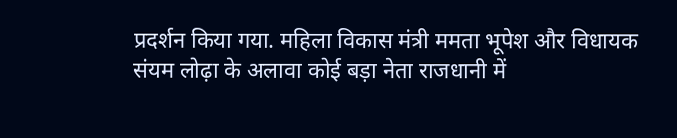प्रदर्शन किया गया. महिला विकास मंत्री ममता भूपेश और विधायक संयम लोढ़ा के अलावा कोई बड़ा नेता राजधानी में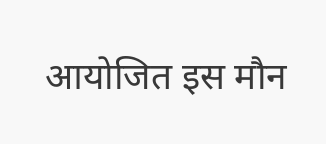आयोजित इस मौन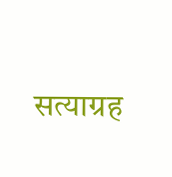सत्याग्रह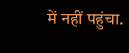में नहीं पहुंचा.